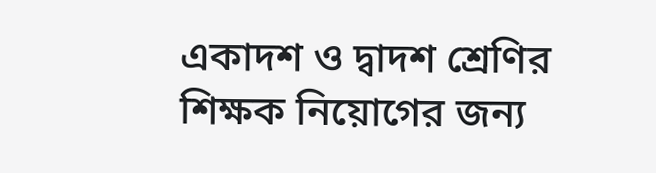একাদশ ও দ্বাদশ শ্রেণির শিক্ষক নিয়োগের জন্য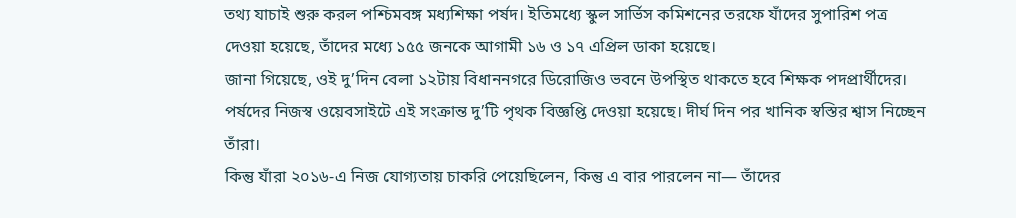তথ্য যাচাই শুরু করল পশ্চিমবঙ্গ মধ্যশিক্ষা পর্ষদ। ইতিমধ্যে স্কুল সার্ভিস কমিশনের তরফে যাঁদের সুপারিশ পত্র দেওয়া হয়েছে, তাঁদের মধ্যে ১৫৫ জনকে আগামী ১৬ ও ১৭ এপ্রিল ডাকা হয়েছে।
জানা গিয়েছে, ওই দু’দিন বেলা ১২টায় বিধাননগরে ডিরোজিও ভবনে উপস্থিত থাকতে হবে শিক্ষক পদপ্রার্থীদের। পর্ষদের নিজস্ব ওয়েবসাইটে এই সংক্রান্ত দু’টি পৃথক বিজ্ঞপ্তি দেওয়া হয়েছে। দীর্ঘ দিন পর খানিক স্বস্তির শ্বাস নিচ্ছেন তাঁরা।
কিন্তু যাঁরা ২০১৬-এ নিজ যোগ্যতায় চাকরি পেয়েছিলেন, কিন্তু এ বার পারলেন না— তাঁদের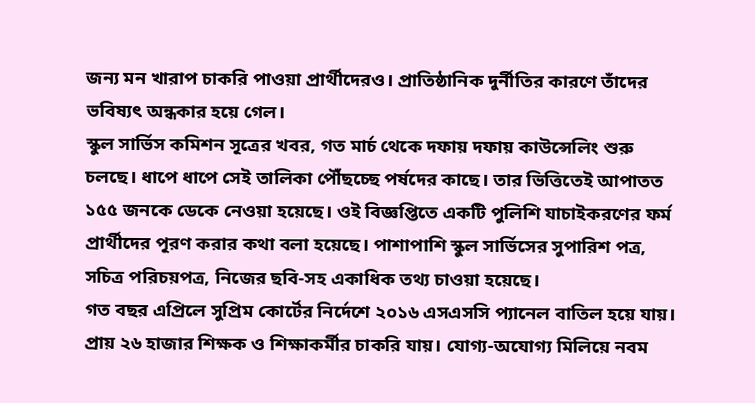জন্য মন খারাপ চাকরি পাওয়া প্রার্থীদেরও। প্রাতিষ্ঠানিক দুর্নীতির কারণে তাঁদের ভবিষ্যৎ অন্ধকার হয়ে গেল।
স্কুল সার্ভিস কমিশন সূত্রের খবর, গত মার্চ থেকে দফায় দফায় কাউন্সেলিং শুরু চলছে। ধাপে ধাপে সেই তালিকা পৌঁছচ্ছে পর্ষদের কাছে। তার ভিত্তিতেই আপাতত ১৫৫ জনকে ডেকে নেওয়া হয়েছে। ওই বিজ্ঞপ্তিতে একটি পুলিশি যাচাইকরণের ফর্ম প্রার্থীদের পূরণ করার কথা বলা হয়েছে। পাশাপাশি স্কুল সার্ভিসের সুপারিশ পত্র, সচিত্র পরিচয়পত্র, নিজের ছবি-সহ একাধিক তথ্য চাওয়া হয়েছে।
গত বছর এপ্রিলে সুপ্রিম কোর্টের নির্দেশে ২০১৬ এসএসসি প্যানেল বাতিল হয়ে যায়। প্রায় ২৬ হাজার শিক্ষক ও শিক্ষাকর্মীর চাকরি যায়। যোগ্য-অযোগ্য মিলিয়ে নবম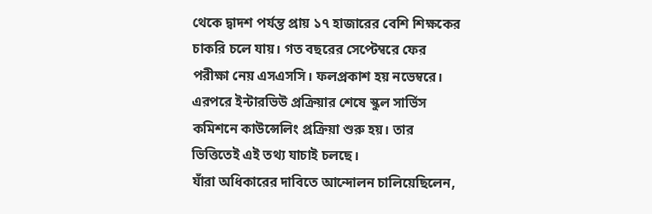থেকে দ্বাদশ পর্যন্ত প্রায় ১৭ হাজারের বেশি শিক্ষকের চাকরি চলে যায়। গত বছরের সেপ্টেম্বরে ফের পরীক্ষা নেয় এসএসসি। ফলপ্রকাশ হয় নভেম্বরে। এরপরে ইন্টারভিউ প্রক্রিয়ার শেষে স্কুল সার্ভিস কমিশনে কাউন্সেলিং প্রক্রিয়া শুরু হয়। তার ভিত্তিতেই এই তথ্য যাচাই চলছে।
যাঁরা অধিকারের দাবিতে আন্দোলন চালিয়েছিলেন,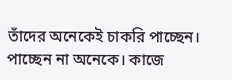তাঁদের অনেকেই চাকরি পাচ্ছেন। পাচ্ছেন না অনেকে। কাজে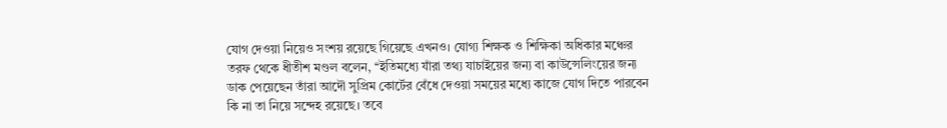যোগ দেওয়া নিয়েও সংশয় রয়েছে গিয়েছে এখনও। যোগ্য শিক্ষক ও শিক্ষিকা অধিকার মঞ্চের তরফ থেকে ধীতীশ মণ্ডল বলেন, ‘‘ইতিমধ্যে যাঁরা তথ্য যাচাইয়ের জন্য বা কাউন্সেলিংয়ের জন্য ডাক পেয়েছেন তাঁরা আদৌ সুপ্রিম কোর্টের বেঁধে দেওয়া সময়ের মধ্যে কাজে যোগ দিতে পারবেন কি না তা নিয়ে সন্দেহ রয়েছে। তবে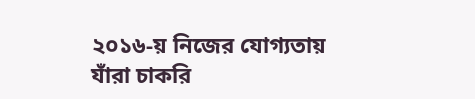২০১৬-য় নিজের যোগ্যতায় যাঁরা চাকরি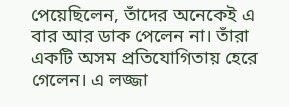পেয়েছিলেন, তাঁদের অনেকেই এ বার আর ডাক পেলেন না। তাঁরা একটি অসম প্রতিযোগিতায় হেরে গেলেন। এ লজ্জা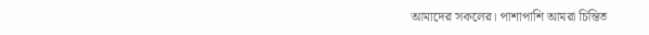আমাদের সকলের। পাশাপাশি আমরা চিন্তিত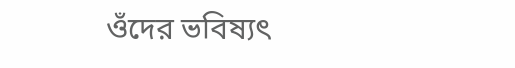ওঁদের ভবিষ্যৎ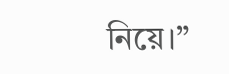নিয়ে।”